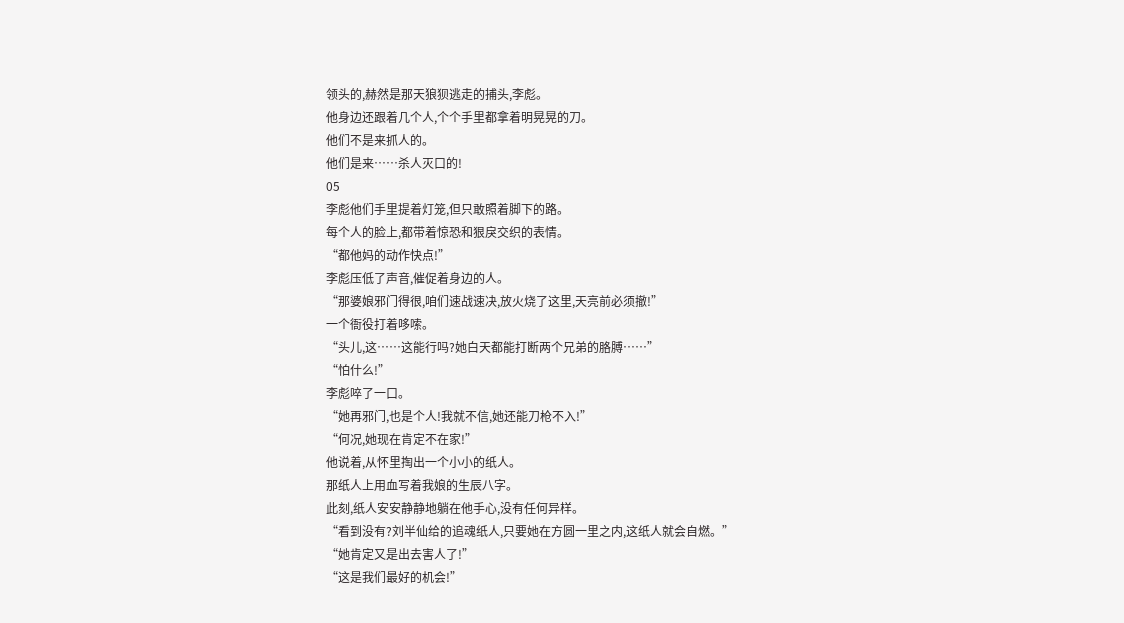领头的,赫然是那天狼狈逃走的捕头,李彪。
他身边还跟着几个人,个个手里都拿着明晃晃的刀。
他们不是来抓人的。
他们是来……杀人灭口的!
05
李彪他们手里提着灯笼,但只敢照着脚下的路。
每个人的脸上,都带着惊恐和狠戾交织的表情。
“都他妈的动作快点!”
李彪压低了声音,催促着身边的人。
“那婆娘邪门得很,咱们速战速决,放火烧了这里,天亮前必须撤!”
一个衙役打着哆嗦。
“头儿,这……这能行吗?她白天都能打断两个兄弟的胳膊……”
“怕什么!”
李彪啐了一口。
“她再邪门,也是个人!我就不信,她还能刀枪不入!”
“何况,她现在肯定不在家!”
他说着,从怀里掏出一个小小的纸人。
那纸人上用血写着我娘的生辰八字。
此刻,纸人安安静静地躺在他手心,没有任何异样。
“看到没有?刘半仙给的追魂纸人,只要她在方圆一里之内,这纸人就会自燃。”
“她肯定又是出去害人了!”
“这是我们最好的机会!”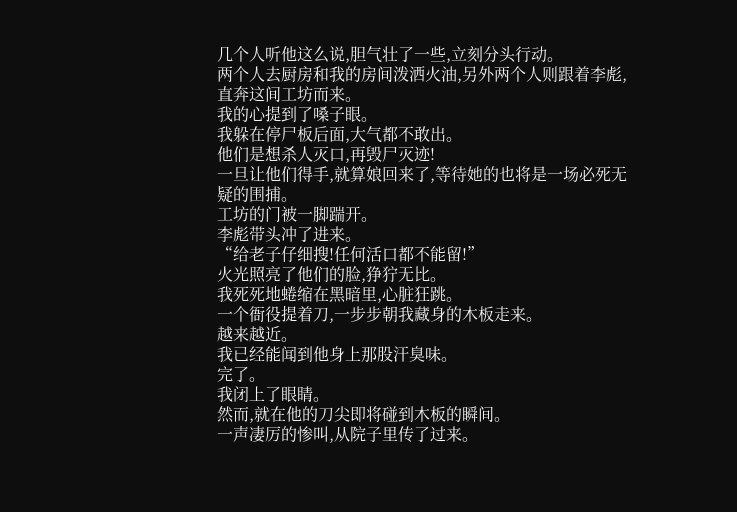几个人听他这么说,胆气壮了一些,立刻分头行动。
两个人去厨房和我的房间泼洒火油,另外两个人则跟着李彪,直奔这间工坊而来。
我的心提到了嗓子眼。
我躲在停尸板后面,大气都不敢出。
他们是想杀人灭口,再毁尸灭迹!
一旦让他们得手,就算娘回来了,等待她的也将是一场必死无疑的围捕。
工坊的门被一脚踹开。
李彪带头冲了进来。
“给老子仔细搜!任何活口都不能留!”
火光照亮了他们的脸,狰狞无比。
我死死地蜷缩在黑暗里,心脏狂跳。
一个衙役提着刀,一步步朝我藏身的木板走来。
越来越近。
我已经能闻到他身上那股汗臭味。
完了。
我闭上了眼睛。
然而,就在他的刀尖即将碰到木板的瞬间。
一声凄厉的惨叫,从院子里传了过来。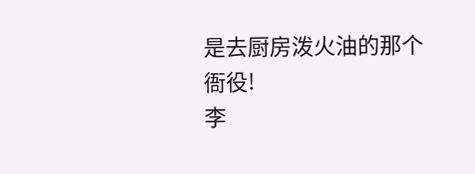是去厨房泼火油的那个衙役!
李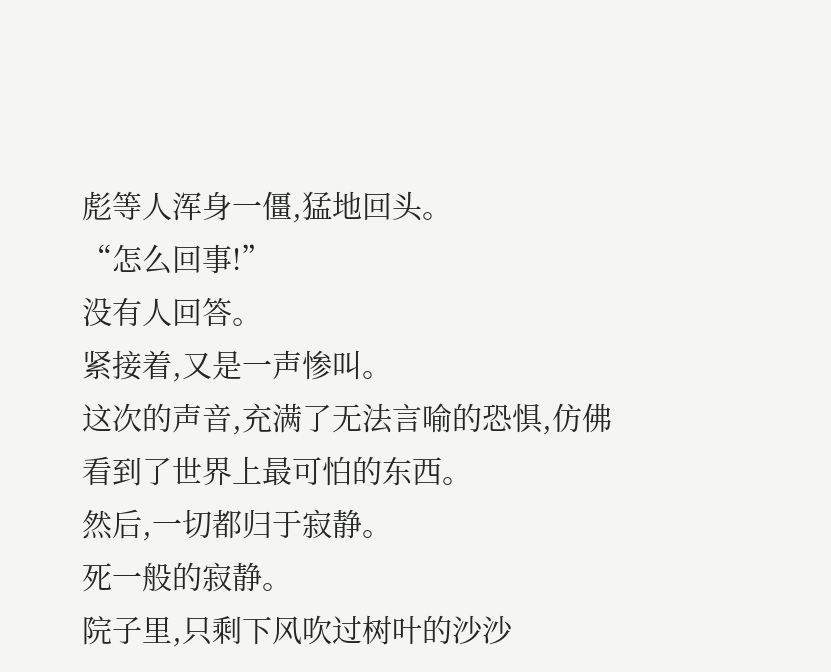彪等人浑身一僵,猛地回头。
“怎么回事!”
没有人回答。
紧接着,又是一声惨叫。
这次的声音,充满了无法言喻的恐惧,仿佛看到了世界上最可怕的东西。
然后,一切都归于寂静。
死一般的寂静。
院子里,只剩下风吹过树叶的沙沙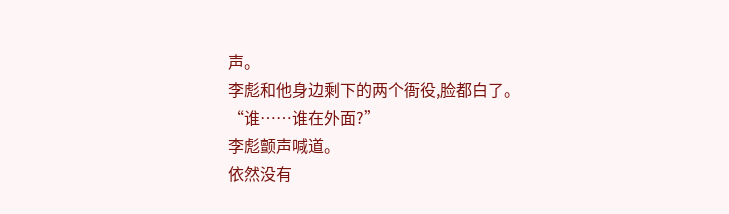声。
李彪和他身边剩下的两个衙役,脸都白了。
“谁……谁在外面?”
李彪颤声喊道。
依然没有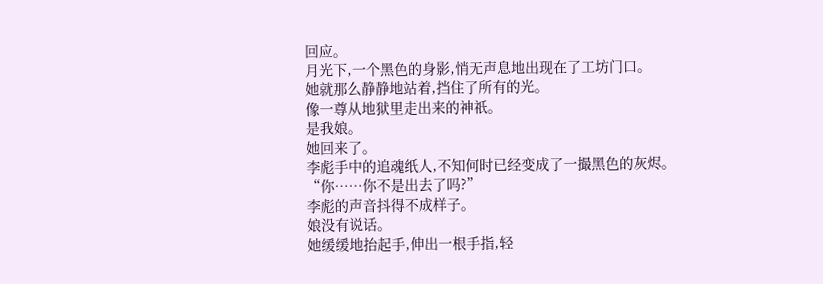回应。
月光下,一个黑色的身影,悄无声息地出现在了工坊门口。
她就那么静静地站着,挡住了所有的光。
像一尊从地狱里走出来的神祇。
是我娘。
她回来了。
李彪手中的追魂纸人,不知何时已经变成了一撮黑色的灰烬。
“你……你不是出去了吗?”
李彪的声音抖得不成样子。
娘没有说话。
她缓缓地抬起手,伸出一根手指,轻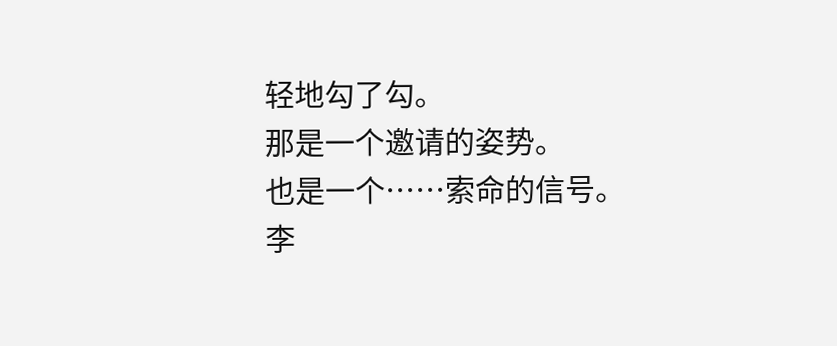轻地勾了勾。
那是一个邀请的姿势。
也是一个……索命的信号。
李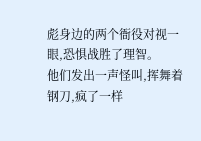彪身边的两个衙役对视一眼,恐惧战胜了理智。
他们发出一声怪叫,挥舞着钢刀,疯了一样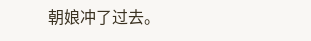朝娘冲了过去。